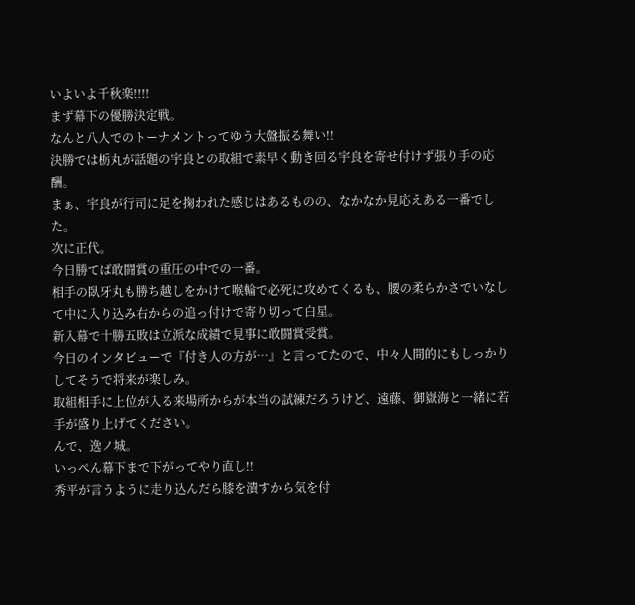いよいよ千秋楽!!!!
まず幕下の優勝決定戦。
なんと八人でのトーナメントってゆう大盤振る舞い!!
決勝では栃丸が話題の宇良との取組で素早く動き回る宇良を寄せ付けず張り手の応酬。
まぁ、宇良が行司に足を掬われた感じはあるものの、なかなか見応えある一番でした。
次に正代。
今日勝てば敢闘賞の重圧の中での一番。
相手の臥牙丸も勝ち越しをかけて喉輪で必死に攻めてくるも、腰の柔らかさでいなして中に入り込み右からの追っ付けで寄り切って白星。
新入幕で十勝五敗は立派な成績で見事に敢闘賞受賞。
今日のインタビューで『付き人の方が…』と言ってたので、中々人間的にもしっかりしてそうで将来が楽しみ。
取組相手に上位が入る来場所からが本当の試練だろうけど、遠藤、御嶽海と一緒に若手が盛り上げてください。
んで、逸ノ城。
いっぺん幕下まで下がってやり直し!!
秀平が言うように走り込んだら膝を潰すから気を付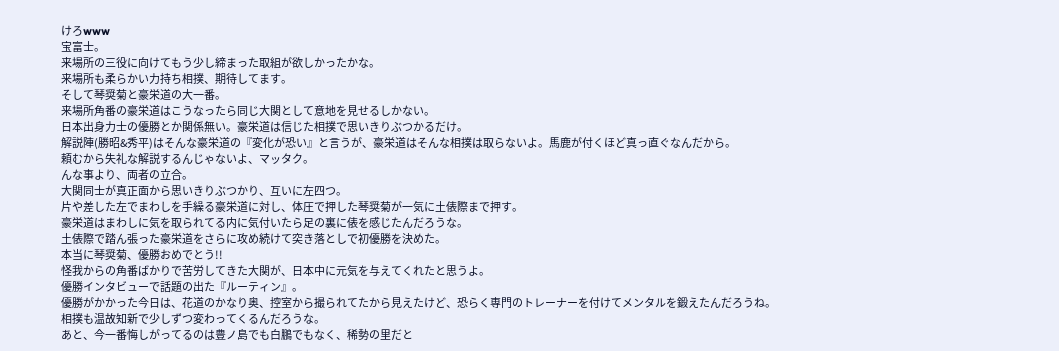けろwww
宝富士。
来場所の三役に向けてもう少し締まった取組が欲しかったかな。
来場所も柔らかい力持ち相撲、期待してます。
そして琴奨菊と豪栄道の大一番。
来場所角番の豪栄道はこうなったら同じ大関として意地を見せるしかない。
日本出身力士の優勝とか関係無い。豪栄道は信じた相撲で思いきりぶつかるだけ。
解説陣(勝昭&秀平)はそんな豪栄道の『変化が恐い』と言うが、豪栄道はそんな相撲は取らないよ。馬鹿が付くほど真っ直ぐなんだから。
頼むから失礼な解説するんじゃないよ、マッタク。
んな事より、両者の立合。
大関同士が真正面から思いきりぶつかり、互いに左四つ。
片や差した左でまわしを手繰る豪栄道に対し、体圧で押した琴奨菊が一気に土俵際まで押す。
豪栄道はまわしに気を取られてる内に気付いたら足の裏に俵を感じたんだろうな。
土俵際で踏ん張った豪栄道をさらに攻め続けて突き落としで初優勝を決めた。
本当に琴奨菊、優勝おめでとう!!
怪我からの角番ばかりで苦労してきた大関が、日本中に元気を与えてくれたと思うよ。
優勝インタビューで話題の出た『ルーティン』。
優勝がかかった今日は、花道のかなり奥、控室から撮られてたから見えたけど、恐らく専門のトレーナーを付けてメンタルを鍛えたんだろうね。
相撲も温故知新で少しずつ変わってくるんだろうな。
あと、今一番悔しがってるのは豊ノ島でも白鵬でもなく、稀勢の里だと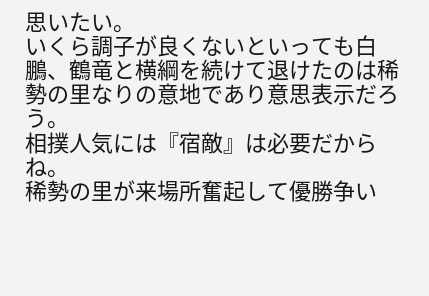思いたい。
いくら調子が良くないといっても白鵬、鶴竜と横綱を続けて退けたのは稀勢の里なりの意地であり意思表示だろう。
相撲人気には『宿敵』は必要だからね。
稀勢の里が来場所奮起して優勝争い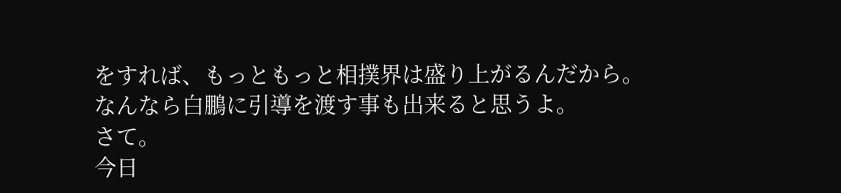をすれば、もっともっと相撲界は盛り上がるんだから。
なんなら白鵬に引導を渡す事も出来ると思うよ。
さて。
今日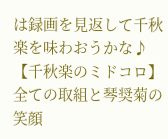は録画を見返して千秋楽を味わおうかな♪
【千秋楽のミドコロ】
全ての取組と琴奨菊の笑顔